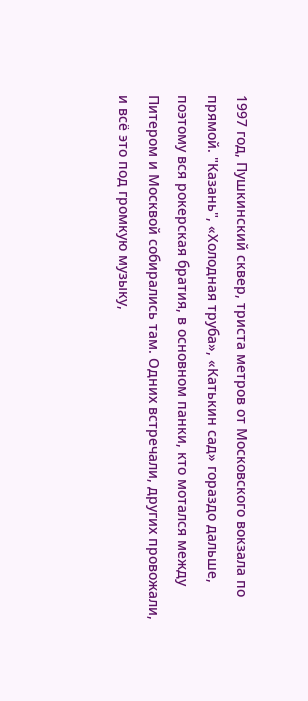1997 год, Пушкинский сквер, триста метров от Московского вокзала по прямой. "Казань", «Холодная труба», «Катькин сад» гораздо дальше, поэтому вся рокерская братия, в основном панки, кто мотался между Питером и Москвой собирались там. Одних встречали, других провожали, и всё это под громкую музыку,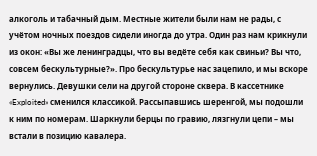алкоголь и табачный дым. Местные жители были нам не рады, с учётом ночных поездов сидели иногда до утра. Один раз нам крикнули из окон: «Вы же ленинградцы, что вы ведёте себя как свиньи? Вы что, совсем бескультурные?». Про бескультурье нас зацепило, и мы вскоре вернулись. Девушки сели на другой стороне сквера. В кассетнике «Exploited» сменился классикой. Рассыпавшись шеренгой, мы подошли к ним по номерам. Шаркнули берцы по гравию, лязгнули цепи – мы встали в позицию кавалера.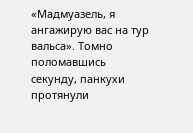«Мадмуазель, я ангажирую вас на тур вальса». Томно поломавшись секунду, панкухи протянули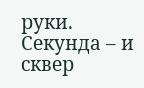руки. Секунда – и сквер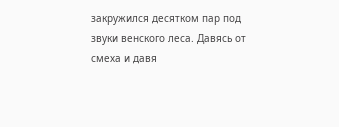закружился десятком пар под звуки венского леса. Давясь от смеха и давя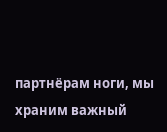партнёрам ноги, мы храним важный